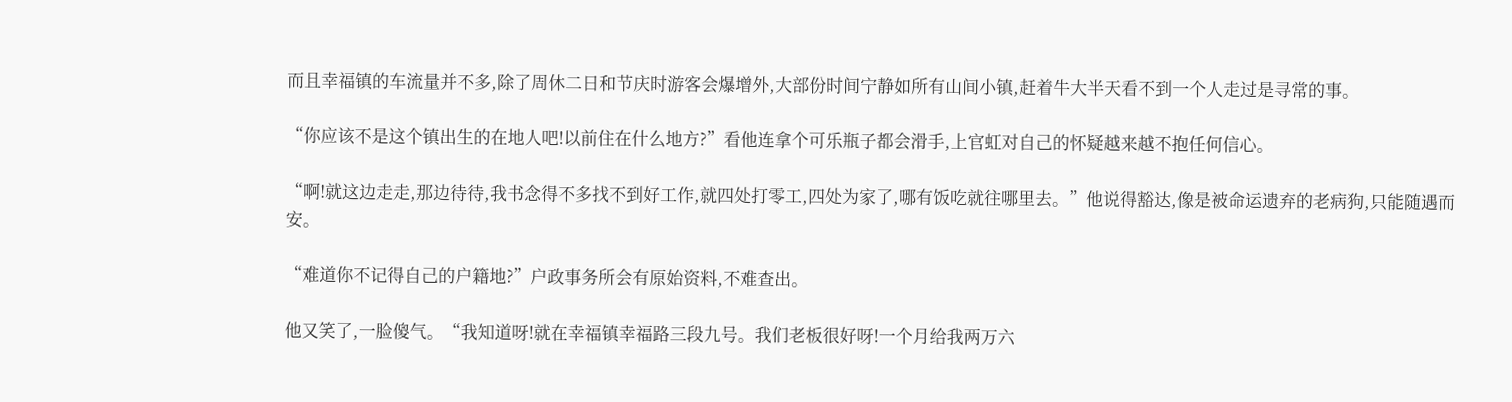而且幸福镇的车流量并不多,除了周休二日和节庆时游客会爆增外,大部份时间宁静如所有山间小镇,赶着牛大半天看不到一个人走过是寻常的事。

“你应该不是这个镇出生的在地人吧!以前住在什么地方?”看他连拿个可乐瓶子都会滑手,上官虹对自己的怀疑越来越不抱任何信心。

“啊!就这边走走,那边待待,我书念得不多找不到好工作,就四处打零工,四处为家了,哪有饭吃就往哪里去。”他说得豁达,像是被命运遗弃的老病狗,只能随遇而安。

“难道你不记得自己的户籍地?”户政事务所会有原始资料,不难查出。

他又笑了,一脸傻气。“我知道呀!就在幸福镇幸福路三段九号。我们老板很好呀!一个月给我两万六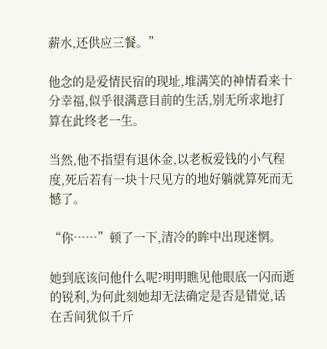薪水,还供应三餐。”

他念的是爱情民宿的现址,堆满笑的神情看来十分幸福,似乎很满意目前的生活,别无所求地打算在此终老一生。

当然,他不指望有退休金,以老板爱钱的小气程度,死后若有一块十尺见方的地好躺就算死而无憾了。

“你……”顿了一下,清冷的眸中出现迷惘。

她到底该问他什么呢?明明瞧见他眼底一闪而逝的锐利,为何此刻她却无法确定是否是错觉,话在舌间犹似千斤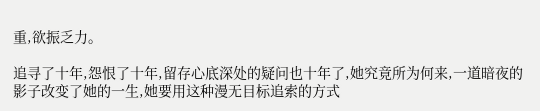重,欲振乏力。

追寻了十年,怨恨了十年,留存心底深处的疑问也十年了,她究竟所为何来,一道暗夜的影子改变了她的一生,她要用这种漫无目标追索的方式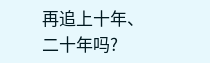再追上十年、二十年吗?